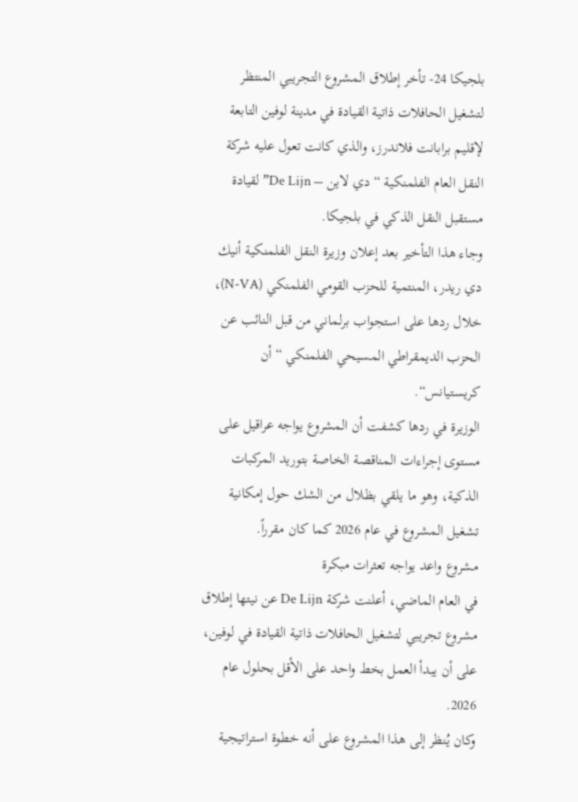بلجيكا 24- تأخر إطلاق المشروع التجريبي المنتظر لتشغيل الحافلات ذاتية القيادة في مدينة لوفين التابعة لإقليم برابانت فلاندرز، والذي كانت تعول عليه شركة النقل العام الفلمنكية “دي لاين – De Lijn” لقيادة مستقبل النقل الذكي في بلجيكا.
وجاء هذا التأخير بعد إعلان وزيرة النقل الفلمنكية أنيك دي ريدر، المنتمية للحزب القومي الفلمنكي (N-VA)، خلال ردها على استجواب برلماني من قبل النائب عن الحزب الديمقراطي المسيحي الفلمنكي “أن كريستيانس“.
الوزيرة في ردها كشفت أن المشروع يواجه عراقيل على مستوى إجراءات المناقصة الخاصة بتوريد المركبات الذكية، وهو ما يلقي بظلال من الشك حول إمكانية تشغيل المشروع في عام 2026 كما كان مقرراً.
مشروع واعد يواجه تعثرات مبكرة
في العام الماضي، أعلنت شركة De Lijn عن نيتها إطلاق مشروع تجريبي لتشغيل الحافلات ذاتية القيادة في لوفين، على أن يبدأ العمل بخط واحد على الأقل بحلول عام 2026.
وكان يُنظر إلى هذا المشروع على أنه خطوة استراتيجية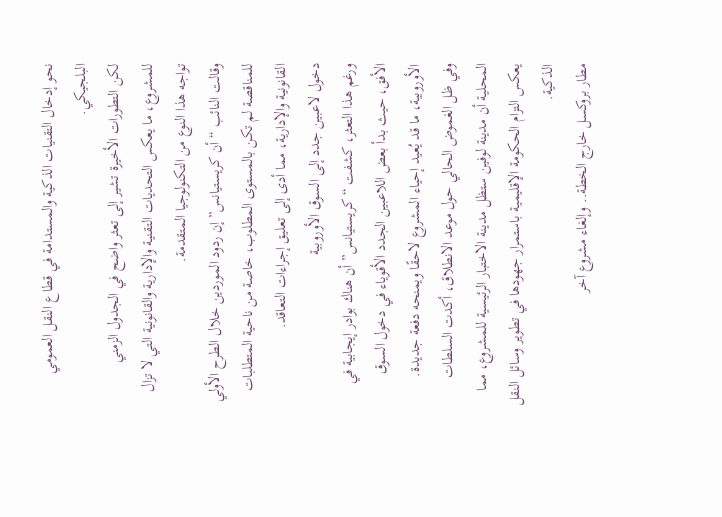نحو إدخال التقنيات الذكية والمستدامة في قطاع النقل العمومي البلجيكي.
لكن التطورات الأخيرة تشير إلى تعثر واضح في الجدول الزمني للمشروع، ما يعكس التحديات التقنية والإدارية والقانونية التي لا تزال تواجه هذا النوع من التكنولوجيا المتقدمة.
وقالت النائب “أن كريستيانس” إن ردود الموردين خلال الطرح الأولي للمناقصة لم تكن بالمستوى المطلوب، خاصة من ناحية المتطلبات القانونية والإدارية، مما أدى إلى تعليق إجراءات التعاقد.
دخول لاعبين جدد إلى السوق الأوروبية
ورغم هذا التعثر، كشفت “كريستيانس” أن هناك بوادر إيجابية في الأفق، حيث بدأ بعض اللاعبين الجدد الأقوياء في دخول السوق الأوروبية، ما قد يُعيد إحياء المشروع لاحقًا ويمنحه دفعة جديدة.
وفي ظل الغموض الحالي حول موعد الانطلاق، أكدت السلطات المحلية أن مدينة لوفين ستظل مدينة الاختبار الرئيسية للمشروع، مما يعكس التزام الحكومة الإقليمية باستمرار جهودها في تطوير وسائل النقل الذكية.
مطار بروكسل خارج الخطة.. وإلغاء مشروع آخر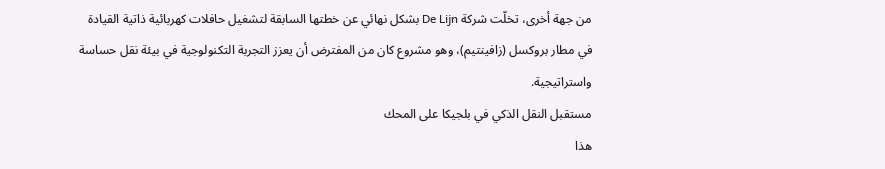من جهة أخرى، تخلّت شركة De Lijn بشكل نهائي عن خطتها السابقة لتشغيل حافلات كهربائية ذاتية القيادة في مطار بروكسل (زافينتيم)، وهو مشروع كان من المفترض أن يعزز التجربة التكنولوجية في بيئة نقل حساسة واستراتيجية.
مستقبل النقل الذكي في بلجيكا على المحك
هذا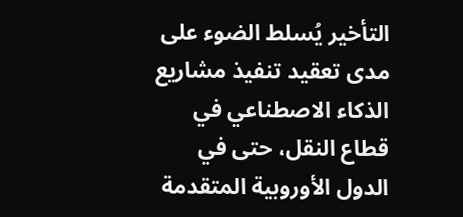التأخير يُسلط الضوء على مدى تعقيد تنفيذ مشاريع الذكاء الاصطناعي في قطاع النقل، حتى في الدول الأوروبية المتقدمة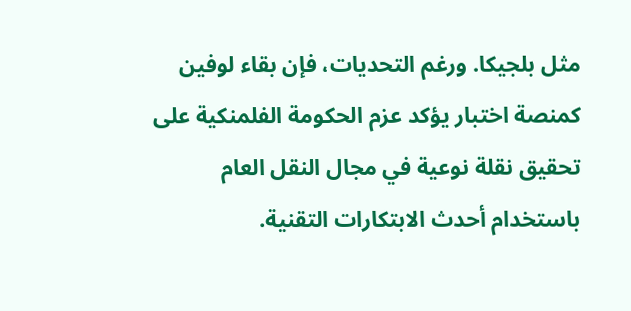مثل بلجيكا. ورغم التحديات، فإن بقاء لوفين كمنصة اختبار يؤكد عزم الحكومة الفلمنكية على تحقيق نقلة نوعية في مجال النقل العام باستخدام أحدث الابتكارات التقنية.